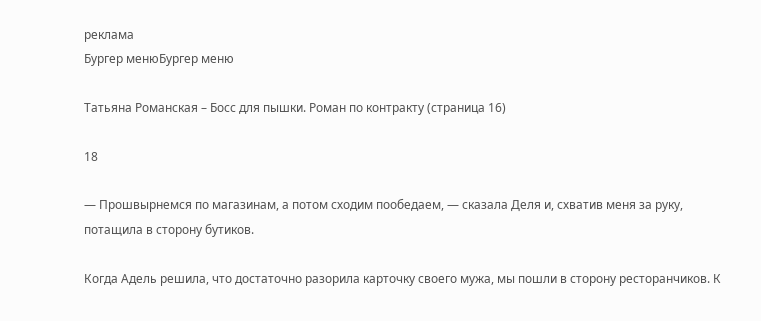реклама
Бургер менюБургер меню

Татьяна Романская – Босс для пышки. Роман по контракту (страница 16)

18

— Прошвырнемся по магазинам, а потом сходим пообедаем, — сказала Деля и, схватив меня за руку, потащила в сторону бутиков.

Когда Адель решила, что достаточно разорила карточку своего мужа, мы пошли в сторону ресторанчиков. К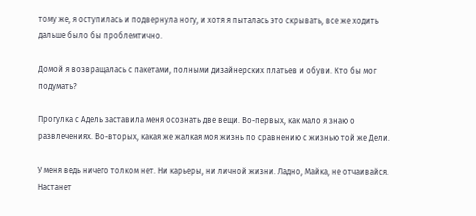тому же, я оступилась и подвернула ногу, и хотя я пыталась это скрывать, все же ходить дальше было бы проблемтично.

Домой я возвращалась с пакетами, полными дизайнерских платьев и обуви. Кто бы мог подумать?

Прогулка с Адель заставила меня осознать две вещи. Во-первых, как мало я знаю о развлечениях. Во-вторых, какая же жалкая моя жизнь по сравнению с жизнью той же Дели.

У меня ведь ничего толком нет. Ни карьеры, ни личной жизни. Ладно, Майка, не отчаивайся. Настанет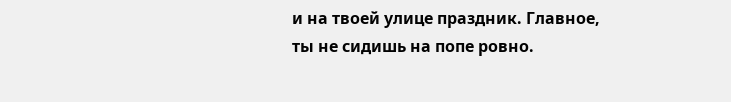и на твоей улице праздник. Главное, ты не сидишь на попе ровно.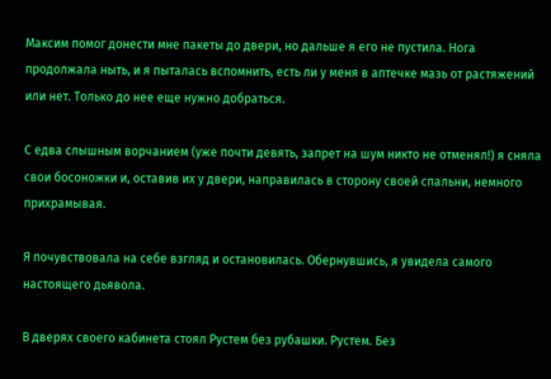Максим помог донести мне пакеты до двери, но дальше я его не пустила. Нога продолжала ныть, и я пыталась вспомнить, есть ли у меня в аптечке мазь от растяжений или нет. Только до нее еще нужно добраться.

С едва слышным ворчанием (уже почти девять, запрет на шум никто не отменял!) я сняла свои босоножки и, оставив их у двери, направилась в сторону своей спальни, немного прихрамывая.

Я почувствовала на себе взгляд и остановилась. Обернувшись, я увидела самого настоящего дьявола.

В дверях своего кабинета стоял Рустем без рубашки. Рустем. Без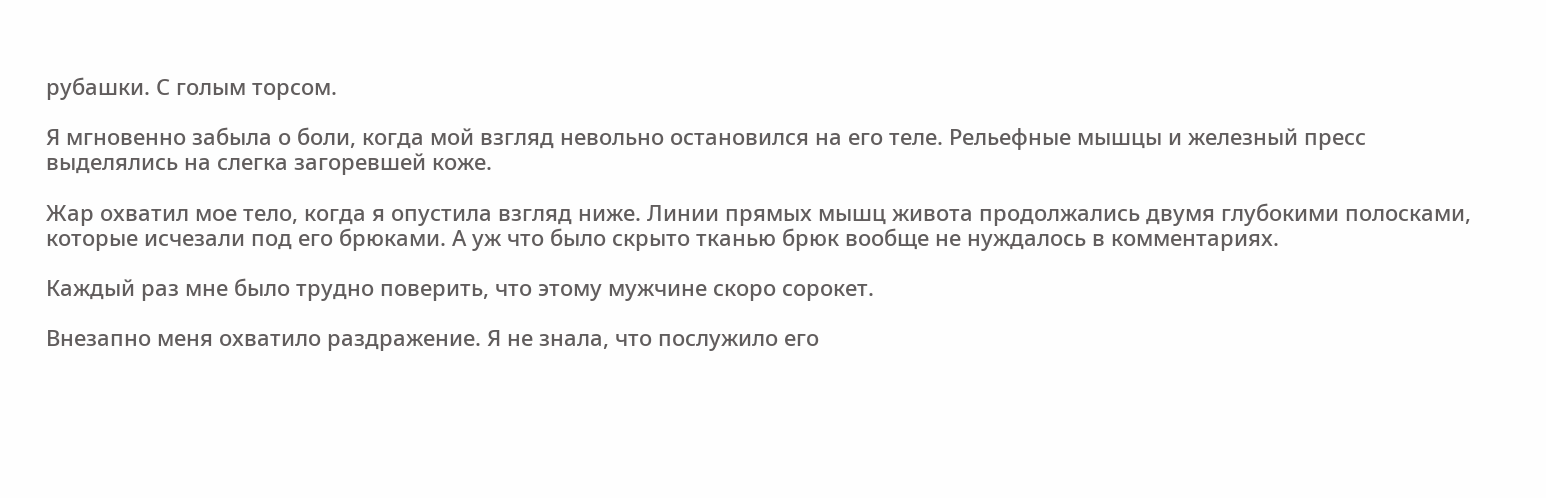рубашки. С голым торсом.

Я мгновенно забыла о боли, когда мой взгляд невольно остановился на его теле. Рельефные мышцы и железный пресс выделялись на слегка загоревшей коже.

Жар охватил мое тело, когда я опустила взгляд ниже. Линии прямых мышц живота продолжались двумя глубокими полосками, которые исчезали под его брюками. А уж что было скрыто тканью брюк вообще не нуждалось в комментариях.

Каждый раз мне было трудно поверить, что этому мужчине скоро сорокет.

Внезапно меня охватило раздражение. Я не знала, что послужило его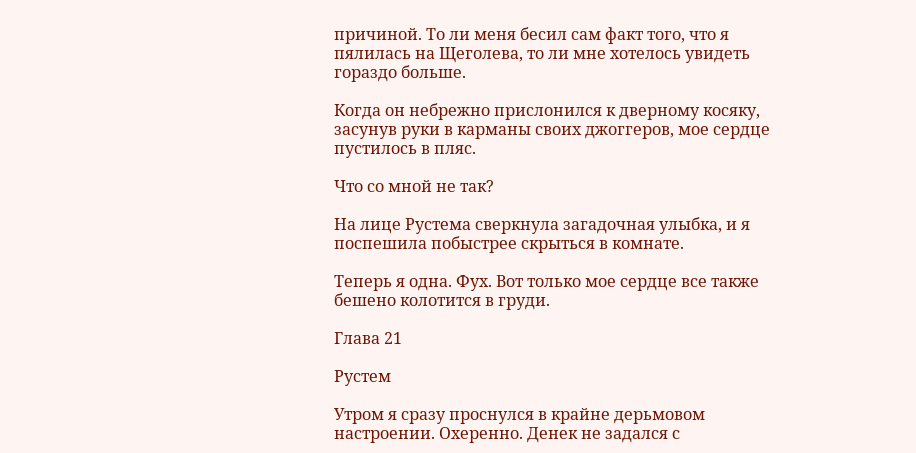причиной. То ли меня бесил сам факт того, что я пялилась на Щеголева, то ли мне хотелось увидеть гораздо больше.

Когда он небрежно прислонился к дверному косяку, засунув руки в карманы своих джоггеров, мое сердце пустилось в пляс.

Что со мной не так?

На лице Рустема сверкнула загадочная улыбка, и я поспешила побыстрее скрыться в комнате.

Теперь я одна. Фух. Вот только мое сердце все также бешено колотится в груди.

Глава 21

Рустем

Утром я сразу проснулся в крайне дерьмовом настроении. Охеренно. Денек не задался с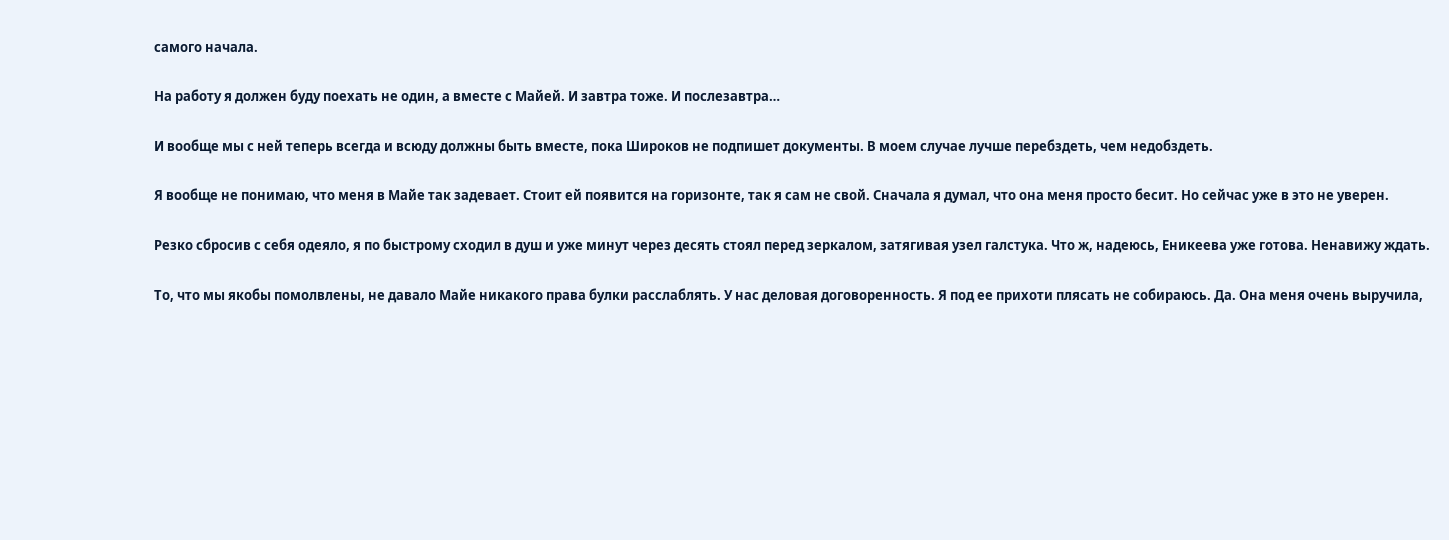самого начала.

На работу я должен буду поехать не один, а вместе с Майей. И завтра тоже. И послезавтра…

И вообще мы с ней теперь всегда и всюду должны быть вместе, пока Широков не подпишет документы. В моем случае лучше перебздеть, чем недобздеть.

Я вообще не понимаю, что меня в Майе так задевает. Стоит ей появится на горизонте, так я сам не свой. Сначала я думал, что она меня просто бесит. Но сейчас уже в это не уверен.

Резко сбросив с себя одеяло, я по быстрому сходил в душ и уже минут через десять стоял перед зеркалом, затягивая узел галстука. Что ж, надеюсь, Еникеева уже готова. Ненавижу ждать.

То, что мы якобы помолвлены, не давало Майе никакого права булки расслаблять. У нас деловая договоренность. Я под ее прихоти плясать не собираюсь. Да. Она меня очень выручила,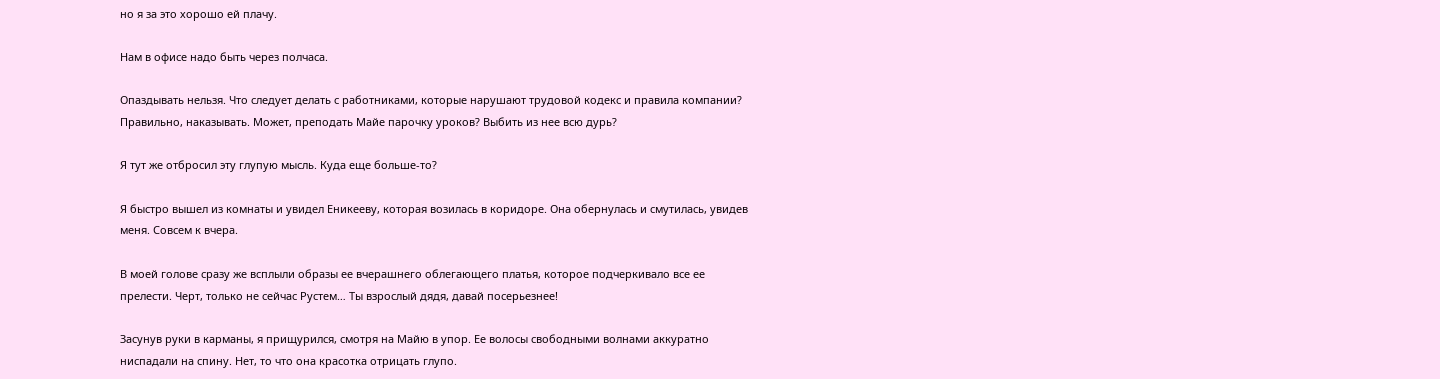но я за это хорошо ей плачу.

Нам в офисе надо быть через полчаса.

Опаздывать нельзя. Что следует делать с работниками, которые нарушают трудовой кодекс и правила компании? Правильно, наказывать. Может, преподать Майе парочку уроков? Выбить из нее всю дурь?

Я тут же отбросил эту глупую мысль. Куда еще больше-то?

Я быстро вышел из комнаты и увидел Еникееву, которая возилась в коридоре. Она обернулась и смутилась, увидев меня. Совсем к вчера.

В моей голове сразу же всплыли образы ее вчерашнего облегающего платья, которое подчеркивало все ее прелести. Черт, только не сейчас Рустем… Ты взрослый дядя, давай посерьезнее!

Засунув руки в карманы, я прищурился, смотря на Майю в упор. Ее волосы свободными волнами аккуратно ниспадали на спину. Нет, то что она красотка отрицать глупо.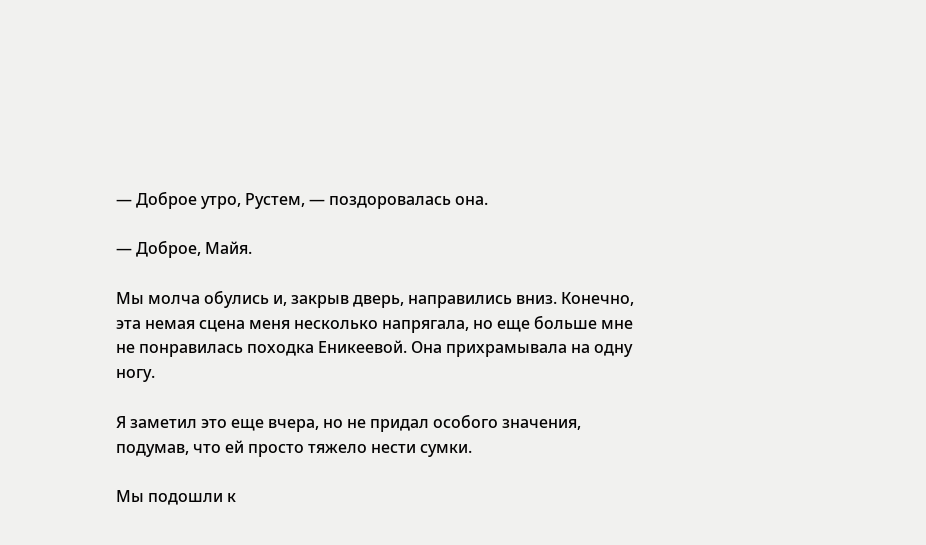— Доброе утро, Рустем, — поздоровалась она.

— Доброе, Майя.

Мы молча обулись и, закрыв дверь, направились вниз. Конечно, эта немая сцена меня несколько напрягала, но еще больше мне не понравилась походка Еникеевой. Она прихрамывала на одну ногу.

Я заметил это еще вчера, но не придал особого значения, подумав, что ей просто тяжело нести сумки.

Мы подошли к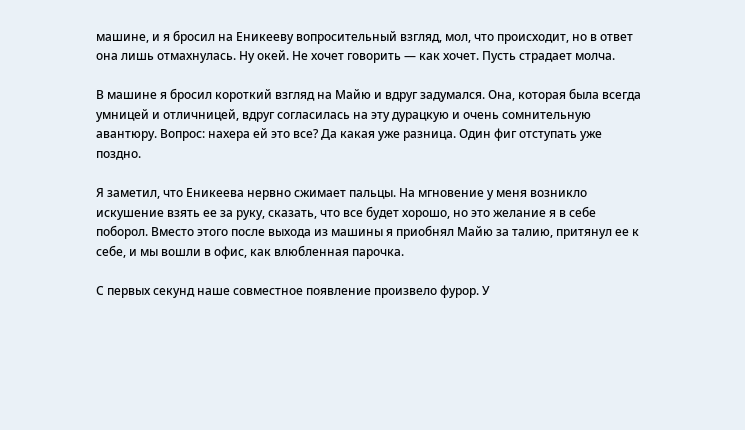машине, и я бросил на Еникееву вопросительный взгляд, мол, что происходит, но в ответ она лишь отмахнулась. Ну окей. Не хочет говорить — как хочет. Пусть страдает молча.

В машине я бросил короткий взгляд на Майю и вдруг задумался. Она, которая была всегда умницей и отличницей, вдруг согласилась на эту дурацкую и очень сомнительную авантюру. Вопрос: нахера ей это все? Да какая уже разница. Один фиг отступать уже поздно.

Я заметил, что Еникеева нервно сжимает пальцы. На мгновение у меня возникло искушение взять ее за руку, сказать, что все будет хорошо, но это желание я в себе поборол. Вместо этого после выхода из машины я приобнял Майю за талию, притянул ее к себе, и мы вошли в офис, как влюбленная парочка.

С первых секунд наше совместное появление произвело фурор. У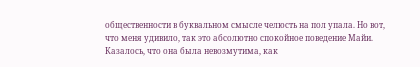общественности в буквальном смысле челюсть на пол упала. Но вот, что меня удивило, так это абсолютно спокойное поведение Майи. Казалось, что она была невозмутима, как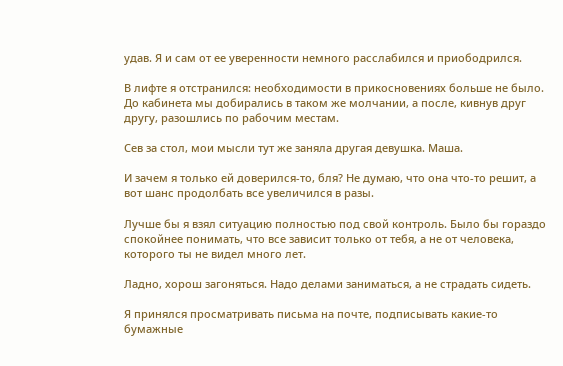удав. Я и сам от ее уверенности немного расслабился и приободрился.

В лифте я отстранился: необходимости в прикосновениях больше не было. До кабинета мы добирались в таком же молчании, а после, кивнув друг другу, разошлись по рабочим местам.

Сев за стол, мои мысли тут же заняла другая девушка. Маша.

И зачем я только ей доверился-то, бля? Не думаю, что она что-то решит, а вот шанс продолбать все увеличился в разы.

Лучше бы я взял ситуацию полностью под свой контроль. Было бы гораздо спокойнее понимать, что все зависит только от тебя, а не от человека, которого ты не видел много лет.

Ладно, хорош загоняться. Надо делами заниматься, а не страдать сидеть.

Я принялся просматривать письма на почте, подписывать какие-то бумажные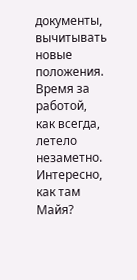документы, вычитывать новые положения. Время за работой, как всегда, летело незаметно. Интересно, как там Майя?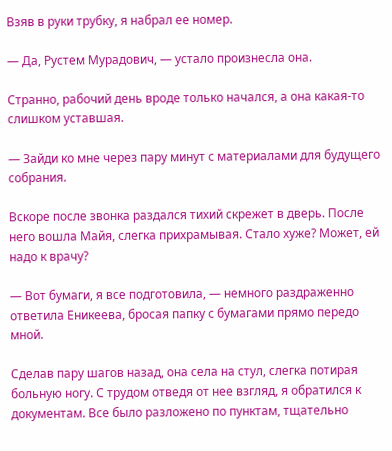Взяв в руки трубку, я набрал ее номер.

— Да, Рустем Мурадович, — устало произнесла она.

Странно, рабочий день вроде только начался, а она какая-то слишком уставшая.

— Зайди ко мне через пару минут с материалами для будущего собрания.

Вскоре после звонка раздался тихий скрежет в дверь. После него вошла Майя, слегка прихрамывая. Стало хуже? Может, ей надо к врачу?

— Вот бумаги, я все подготовила, — немного раздраженно ответила Еникеева, бросая папку с бумагами прямо передо мной.

Сделав пару шагов назад, она села на стул, слегка потирая больную ногу. С трудом отведя от нее взгляд, я обратился к документам. Все было разложено по пунктам, тщательно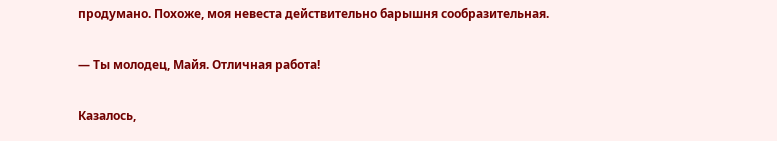продумано. Похоже, моя невеста действительно барышня сообразительная.

— Ты молодец, Майя. Отличная работа!

Казалось,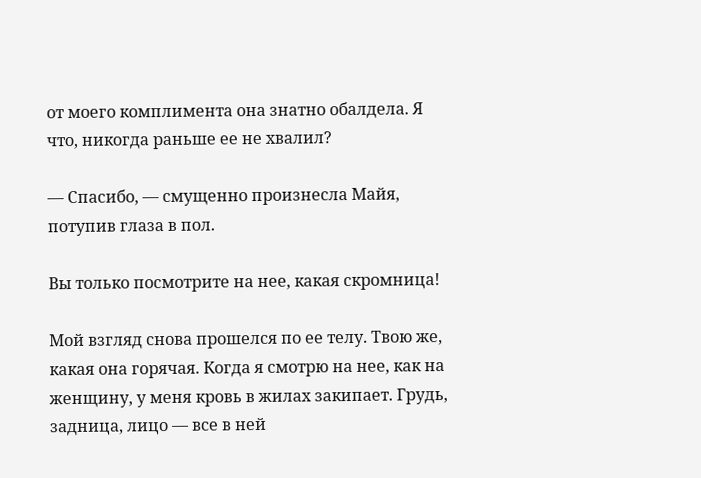от моего комплимента она знатно обалдела. Я что, никогда раньше ее не хвалил?

— Спасибо, — смущенно произнесла Майя, потупив глаза в пол.

Вы только посмотрите на нее, какая скромница!

Мой взгляд снова прошелся по ее телу. Твою же, какая она горячая. Когда я смотрю на нее, как на женщину, у меня кровь в жилах закипает. Грудь, задница, лицо — все в ней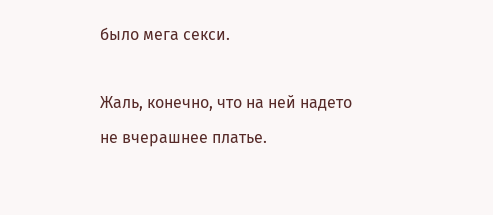было мега секси.

Жаль, конечно, что на ней надето не вчерашнее платье.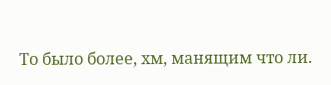То было более, хм, манящим что ли.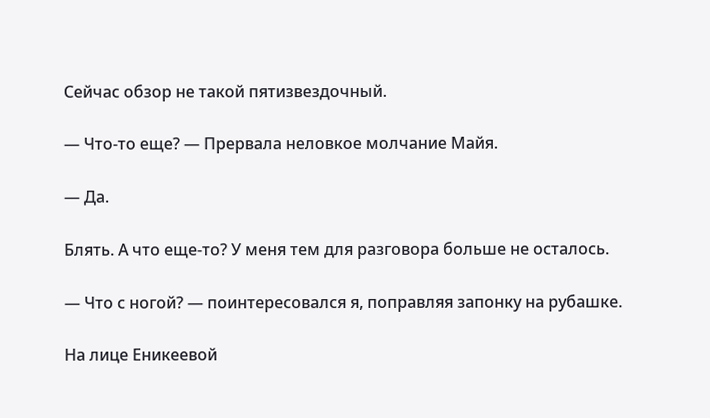Сейчас обзор не такой пятизвездочный.

— Что-то еще? — Прервала неловкое молчание Майя.

— Да.

Блять. А что еще-то? У меня тем для разговора больше не осталось.

— Что с ногой? — поинтересовался я, поправляя запонку на рубашке.

На лице Еникеевой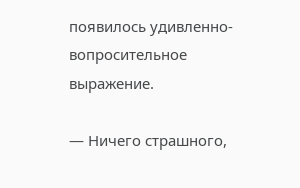появилось удивленно-вопросительное выражение.

— Ничего страшного,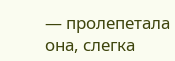— пролепетала она, слегка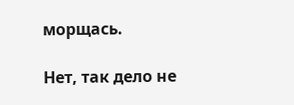морщась.

Нет, так дело не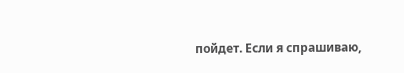пойдет. Если я спрашиваю,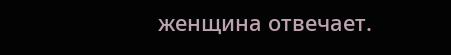женщина отвечает.